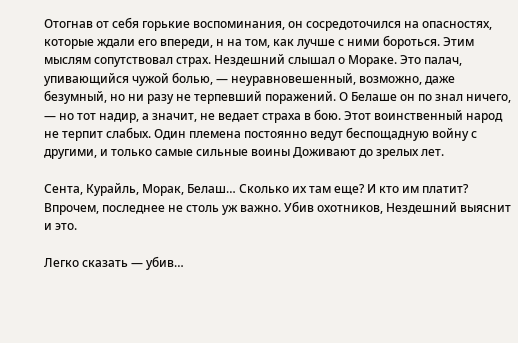Отогнав от себя горькие воспоминания, он сосредоточился на опасностях, которые ждали его впереди, н на том, как лучше с ними бороться. Этим мыслям сопутствовал страх. Нездешний слышал о Мораке. Это палач, упивающийся чужой болью, — неуравновешенный, возможно, даже безумный, но ни разу не терпевший поражений. О Белаше он по знал ничего, — но тот надир, а значит, не ведает страха в бою. Этот воинственный народ не терпит слабых. Один племена постоянно ведут беспощадную войну с другими, и только самые сильные воины Доживают до зрелых лет.

Сента, Курайль, Морак, Белаш… Сколько их там еще? И кто им платит? Впрочем, последнее не столь уж важно. Убив охотников, Нездешний выяснит и это.

Легко сказать — убив…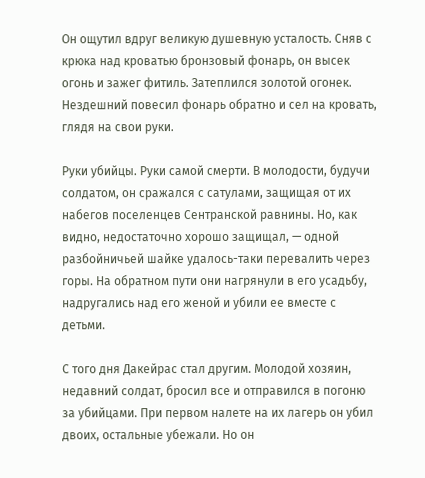Он ощутил вдруг великую душевную усталость. Сняв с крюка над кроватью бронзовый фонарь, он высек огонь и зажег фитиль. Затеплился золотой огонек. Нездешний повесил фонарь обратно и сел на кровать, глядя на свои руки.

Руки убийцы. Руки самой смерти. В молодости, будучи солдатом, он сражался с сатулами, защищая от их набегов поселенцев Сентранской равнины. Но, как видно, недостаточно хорошо защищал, — одной разбойничьей шайке удалось-таки перевалить через горы. На обратном пути они нагрянули в его усадьбу, надругались над его женой и убили ее вместе с детьми.

С того дня Дакейрас стал другим. Молодой хозяин, недавний солдат, бросил все и отправился в погоню за убийцами. При первом налете на их лагерь он убил двоих, остальные убежали. Но он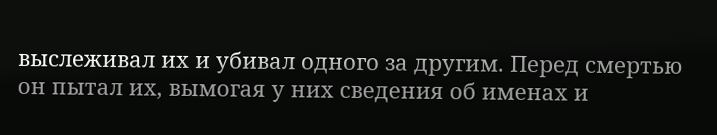выслеживал их и убивал одного за другим. Перед смертью он пытал их, вымогая у них сведения об именах и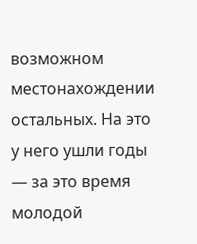возможном местонахождении остальных. На это у него ушли годы — за это время молодой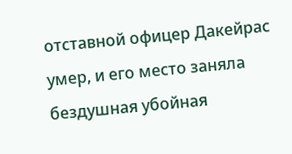отставной офицер Дакейрас умер, и его место заняла бездушная убойная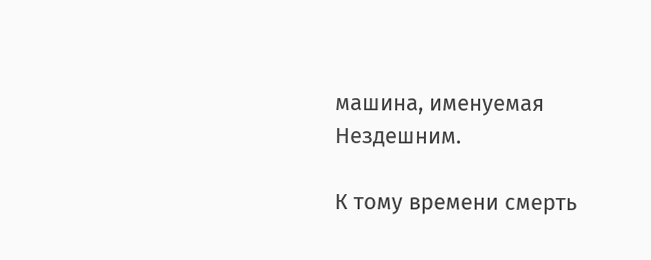машина, именуемая Нездешним.

К тому времени смерть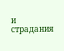и страдания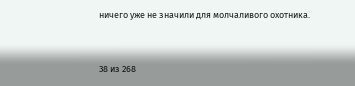ничего уже не значили для молчаливого охотника.



38 из 268